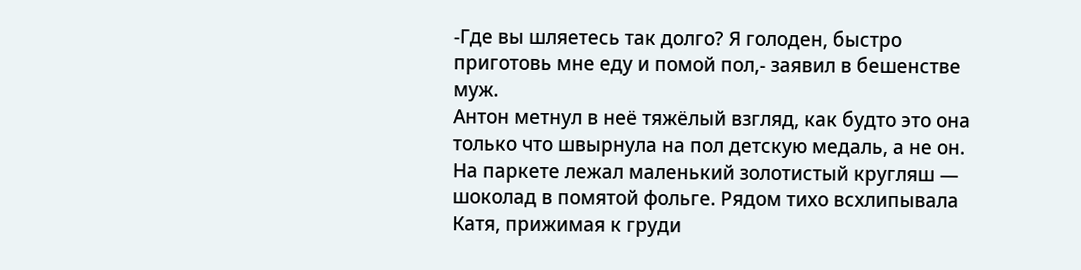-Где вы шляетесь так долго? Я голоден, быстро приготовь мне еду и помой пол,- заявил в бешенстве муж.
Антон метнул в неё тяжёлый взгляд, как будто это она только что швырнула на пол детскую медаль, а не он. На паркете лежал маленький золотистый кругляш — шоколад в помятой фольге. Рядом тихо всхлипывала Катя, прижимая к груди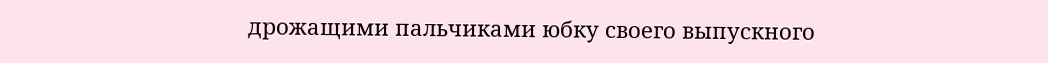дрожащими пальчиками юбку своего выпускного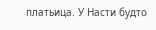платьица. У Насти будто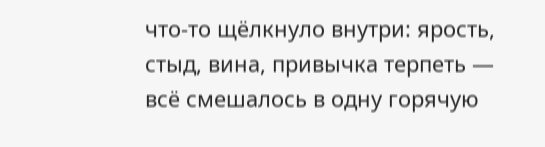что‑то щёлкнуло внутри: ярость, стыд, вина, привычка терпеть — всё смешалось в одну горячую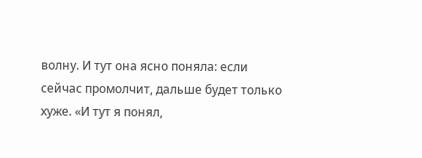волну. И тут она ясно поняла: если сейчас промолчит, дальше будет только хуже. «И тут я понял,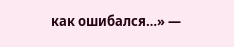как ошибался…» —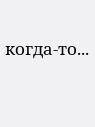когда‑то...